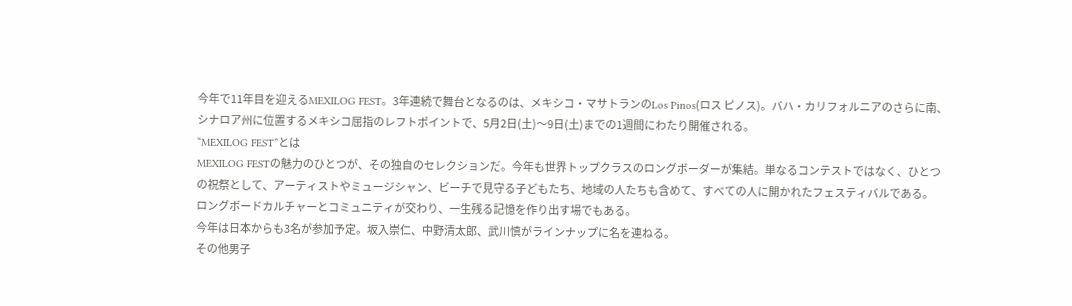今年で11年目を迎えるMEXILOG FEST。3年連続で舞台となるのは、メキシコ・マサトランのLos Pinos(ロス ピノス)。バハ・カリフォルニアのさらに南、シナロア州に位置するメキシコ屈指のレフトポイントで、5月2日(土)〜9日(土)までの1週間にわたり開催される。
“MEXILOG FEST”とは
MEXILOG FESTの魅力のひとつが、その独自のセレクションだ。今年も世界トップクラスのロングボーダーが集結。単なるコンテストではなく、ひとつの祝祭として、アーティストやミュージシャン、ビーチで見守る子どもたち、地域の人たちも含めて、すべての人に開かれたフェスティバルである。
ロングボードカルチャーとコミュニティが交わり、一生残る記憶を作り出す場でもある。
今年は日本からも3名が参加予定。坂入崇仁、中野清太郎、武川慎がラインナップに名を連ねる。
その他男子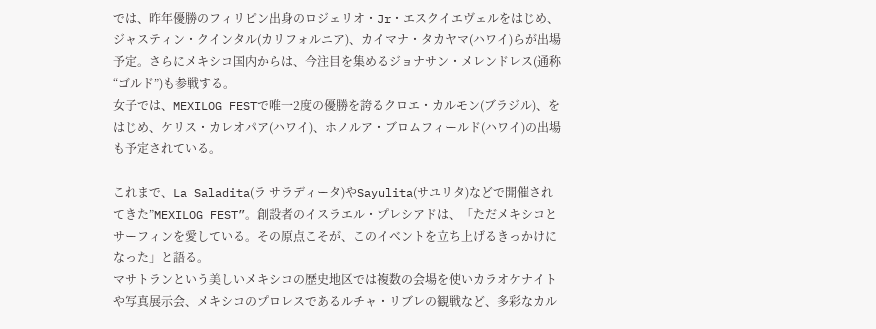では、昨年優勝のフィリピン出身のロジェリオ・Jr・エスクイエヴェルをはじめ、ジャスティン・クインタル(カリフォルニア)、カイマナ・タカヤマ(ハワイ)らが出場予定。さらにメキシコ国内からは、今注目を集めるジョナサン・メレンドレス(通称“ゴルド”)も参戦する。
女子では、MEXILOG FESTで唯一2度の優勝を誇るクロエ・カルモン(ブラジル)、をはじめ、ケリス・カレオパア(ハワイ)、ホノルア・ブロムフィールド(ハワイ)の出場も予定されている。

これまで、La Saladita(ラ サラディータ)やSayulita(サユリタ)などで開催されてきた”MEXILOG FEST”。創設者のイスラエル・プレシアドは、「ただメキシコとサーフィンを愛している。その原点こそが、このイベントを立ち上げるきっかけになった」と語る。
マサトランという美しいメキシコの歴史地区では複数の会場を使いカラオケナイトや写真展示会、メキシコのプロレスであるルチャ・リブレの観戦など、多彩なカル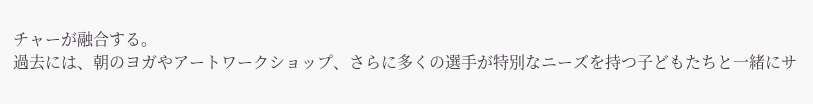チャーが融合する。
過去には、朝のヨガやアートワークショップ、さらに多くの選手が特別なニーズを持つ子どもたちと一緒にサ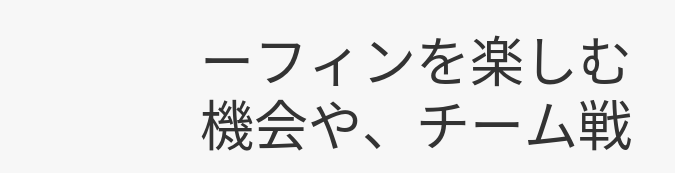ーフィンを楽しむ機会や、チーム戦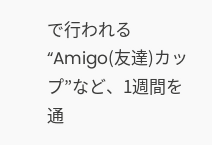で行われる“Amigo(友達)カップ”など、1週間を通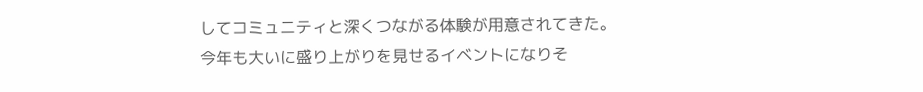してコミュニティと深くつながる体験が用意されてきた。
今年も大いに盛り上がりを見せるイベントになりそ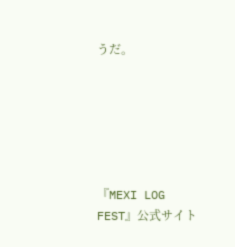うだ。






『MEXI LOG FEST』公式サイト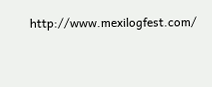http://www.mexilogfest.com/